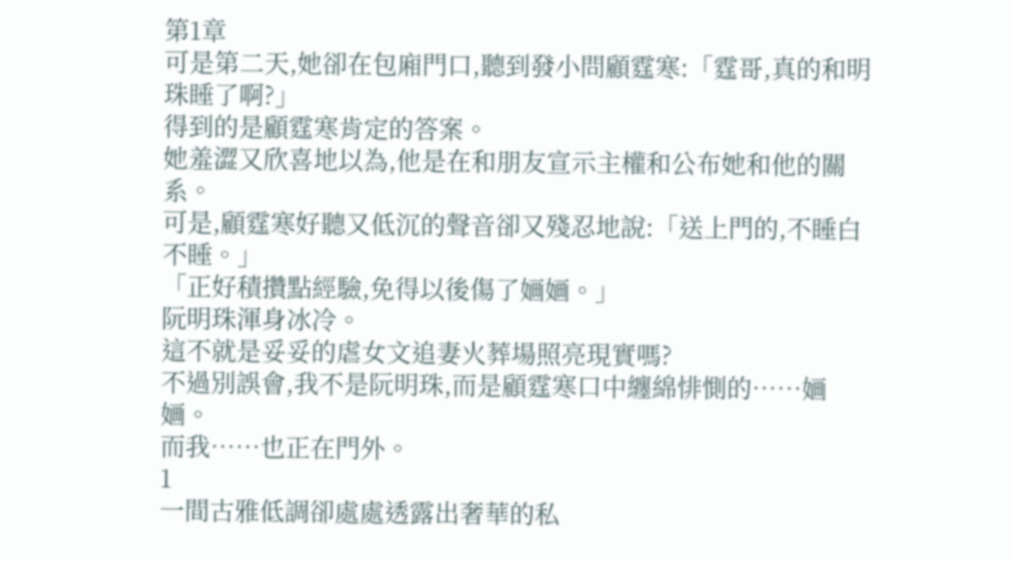第1章
可是第二天,她卻在包廂門口,聽到發小問顧霆寒:「霆哥,真的和明珠睡了啊?」
得到的是顧霆寒肯定的答案。
她羞澀又欣喜地以為,他是在和朋友宣示主權和公布她和他的關系。
可是,顧霆寒好聽又低沉的聲音卻又殘忍地說:「送上門的,不睡白不睡。」
「正好積攢點經驗,免得以後傷了婳婳。」
阮明珠渾身冰冷。
這不就是妥妥的虐女文追妻火葬場照亮現實嗎?
不過別誤會,我不是阮明珠,而是顧霆寒口中纏綿悱惻的……婳婳。
而我……也正在門外。
1
一間古雅低調卻處處透露出奢華的私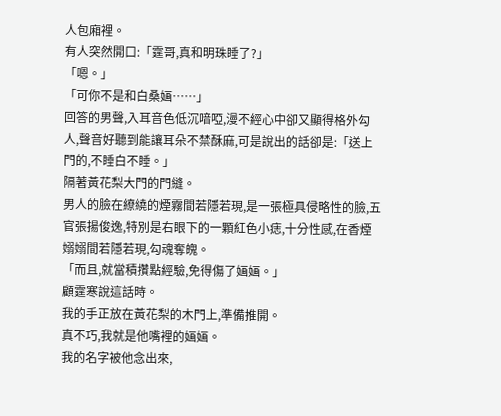人包廂裡。
有人突然開口:「霆哥,真和明珠睡了?」
「嗯。」
「可你不是和白桑婳……」
回答的男聲,入耳音色低沉喑啞,漫不經心中卻又顯得格外勾人,聲音好聽到能讓耳朵不禁酥麻,可是說出的話卻是:「送上門的,不睡白不睡。」
隔著黃花梨大門的門縫。
男人的臉在繚繞的煙霧間若隱若現,是一張極具侵略性的臉,五官張揚俊逸,特別是右眼下的一顆紅色小痣,十分性感,在香煙嫋嫋間若隱若現,勾魂奪魄。
「而且,就當積攢點經驗,免得傷了婳婳。」
顧霆寒說這話時。
我的手正放在黃花梨的木門上,準備推開。
真不巧,我就是他嘴裡的婳婳。
我的名字被他念出來,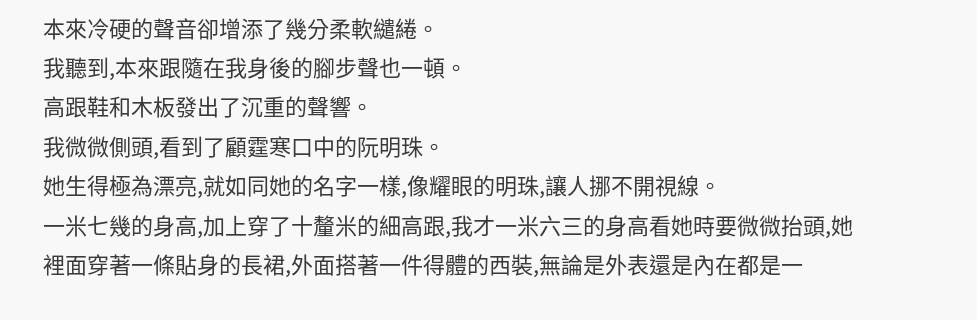本來冷硬的聲音卻增添了幾分柔軟繾綣。
我聽到,本來跟隨在我身後的腳步聲也一頓。
高跟鞋和木板發出了沉重的聲響。
我微微側頭,看到了顧霆寒口中的阮明珠。
她生得極為漂亮,就如同她的名字一樣,像耀眼的明珠,讓人挪不開視線。
一米七幾的身高,加上穿了十釐米的細高跟,我才一米六三的身高看她時要微微抬頭,她裡面穿著一條貼身的長裙,外面搭著一件得體的西裝,無論是外表還是內在都是一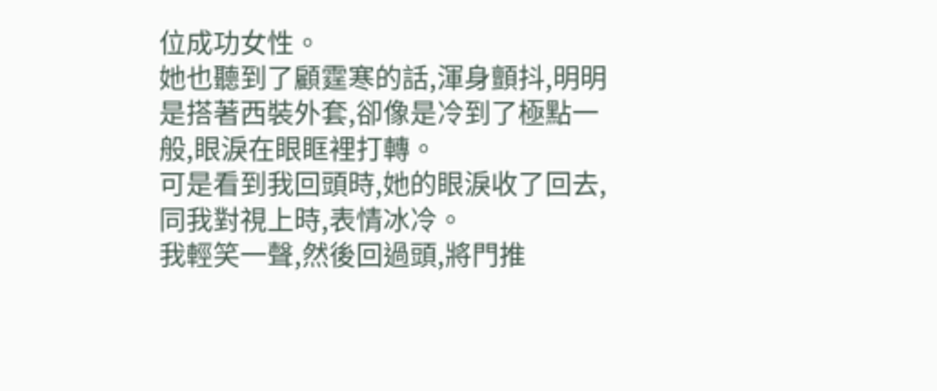位成功女性。
她也聽到了顧霆寒的話,渾身顫抖,明明是搭著西裝外套,卻像是冷到了極點一般,眼淚在眼眶裡打轉。
可是看到我回頭時,她的眼淚收了回去,同我對視上時,表情冰冷。
我輕笑一聲,然後回過頭,將門推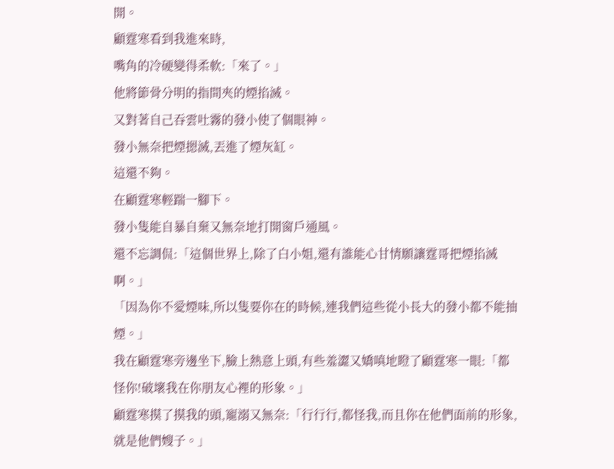開。
顧霆寒看到我進來時,
嘴角的冷硬變得柔軟:「來了。」
他將節骨分明的指間夾的煙掐滅。
又對著自己吞雲吐霧的發小使了個眼神。
發小無奈把煙摁滅,丟進了煙灰缸。
這還不夠。
在顧霆寒輕踹一腳下。
發小隻能自暴自棄又無奈地打開窗戶通風。
還不忘調侃:「這個世界上,除了白小姐,還有誰能心甘情願讓霆哥把煙掐滅啊。」
「因為你不愛煙味,所以隻要你在的時候,連我們這些從小長大的發小都不能抽煙。」
我在顧霆寒旁邊坐下,臉上熱意上頭,有些羞澀又嬌嗔地瞪了顧霆寒一眼:「都怪你!破壞我在你朋友心裡的形象。」
顧霆寒摸了摸我的頭,寵溺又無奈:「行行行,都怪我,而且你在他們面前的形象,就是他們嫂子。」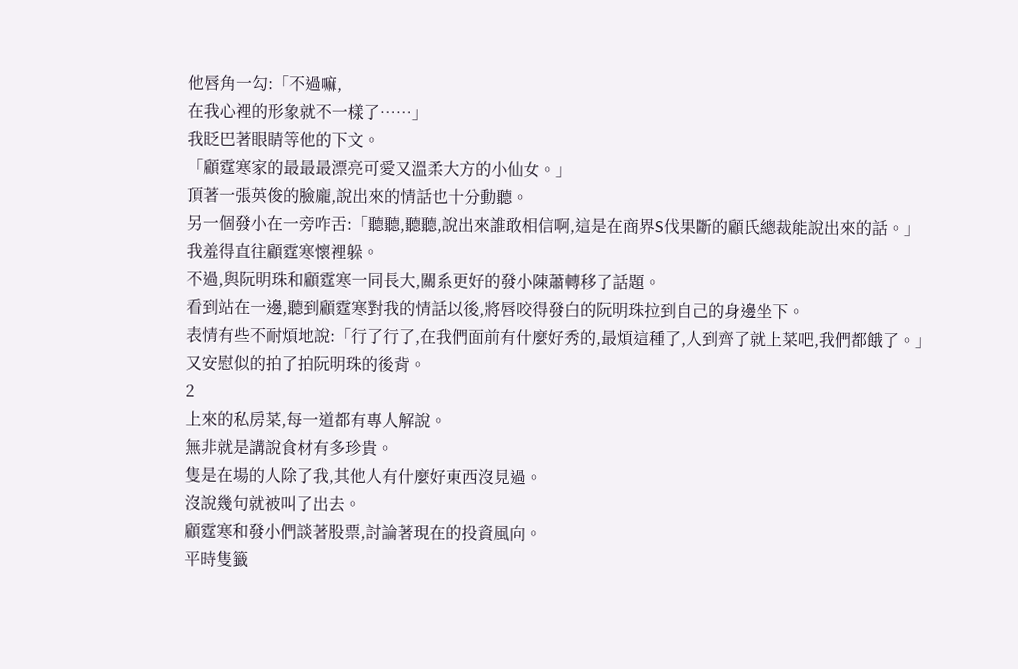他唇角一勾:「不過嘛,
在我心裡的形象就不一樣了……」
我眨巴著眼睛等他的下文。
「顧霆寒家的最最最漂亮可愛又溫柔大方的小仙女。」
頂著一張英俊的臉龐,說出來的情話也十分動聽。
另一個發小在一旁咋舌:「聽聽,聽聽,說出來誰敢相信啊,這是在商界S伐果斷的顧氏總裁能說出來的話。」
我羞得直往顧霆寒懷裡躲。
不過,與阮明珠和顧霆寒一同長大,關系更好的發小陳蕭轉移了話題。
看到站在一邊,聽到顧霆寒對我的情話以後,將唇咬得發白的阮明珠拉到自己的身邊坐下。
表情有些不耐煩地說:「行了行了,在我們面前有什麼好秀的,最煩這種了,人到齊了就上菜吧,我們都餓了。」
又安慰似的拍了拍阮明珠的後背。
2
上來的私房菜,每一道都有專人解說。
無非就是講說食材有多珍貴。
隻是在場的人除了我,其他人有什麼好東西沒見過。
沒說幾句就被叫了出去。
顧霆寒和發小們談著股票,討論著現在的投資風向。
平時隻籤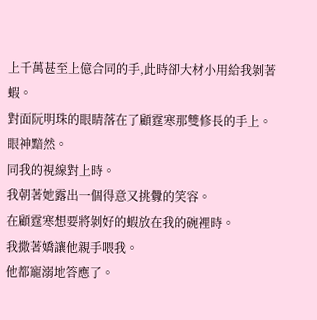上千萬甚至上億合同的手,此時卻大材小用給我剝著蝦。
對面阮明珠的眼睛落在了顧霆寒那雙修長的手上。
眼神黯然。
同我的視線對上時。
我朝著她露出一個得意又挑釁的笑容。
在顧霆寒想要將剝好的蝦放在我的碗裡時。
我撒著嬌讓他親手喂我。
他都寵溺地答應了。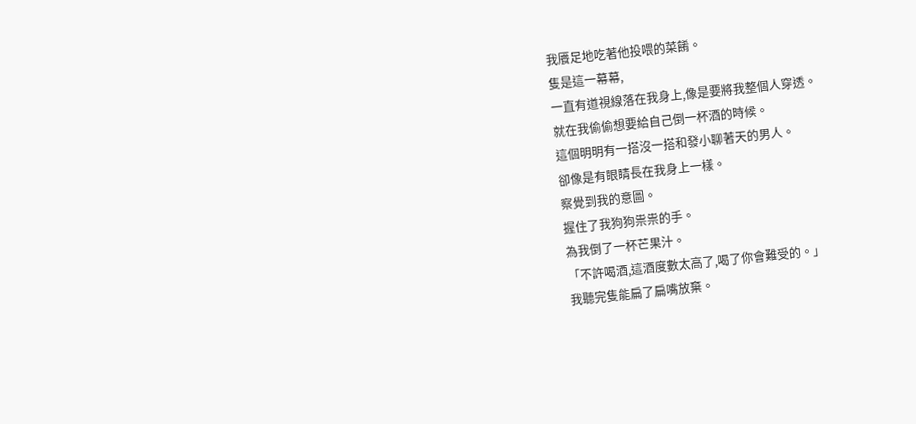我餍足地吃著他投喂的菜餚。
隻是這一幕幕,
一直有道視線落在我身上,像是要將我整個人穿透。
就在我偷偷想要給自己倒一杯酒的時候。
這個明明有一搭沒一搭和發小聊著天的男人。
卻像是有眼睛長在我身上一樣。
察覺到我的意圖。
握住了我狗狗祟祟的手。
為我倒了一杯芒果汁。
「不許喝酒,這酒度數太高了,喝了你會難受的。」
我聽完隻能扁了扁嘴放棄。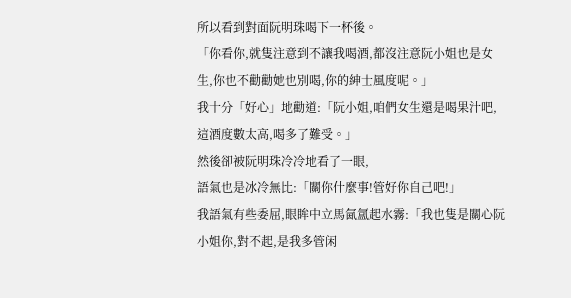所以看到對面阮明珠喝下一杯後。
「你看你,就隻注意到不讓我喝酒,都沒注意阮小姐也是女生,你也不勸勸她也別喝,你的紳士風度呢。」
我十分「好心」地勸道:「阮小姐,咱們女生還是喝果汁吧,這酒度數太高,喝多了難受。」
然後卻被阮明珠冷冷地看了一眼,
語氣也是冰冷無比:「關你什麼事!管好你自己吧!」
我語氣有些委屈,眼眸中立馬氤氲起水霧:「我也隻是關心阮小姐你,對不起,是我多管闲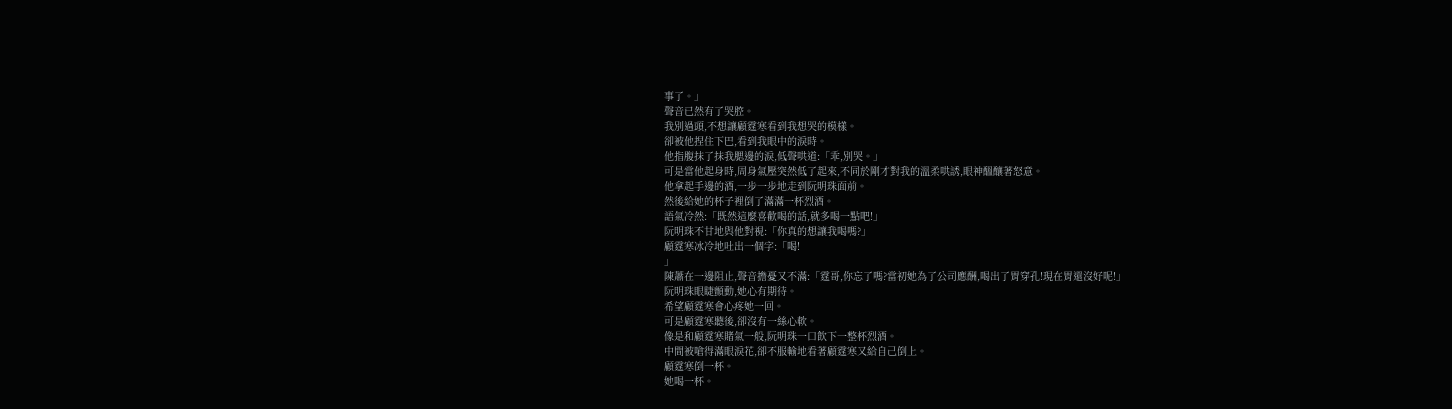事了。」
聲音已然有了哭腔。
我別過頭,不想讓顧霆寒看到我想哭的模樣。
卻被他捏住下巴,看到我眼中的淚時。
他指腹抹了抹我腮邊的淚,低聲哄道:「乖,別哭。」
可是當他起身時,周身氣壓突然低了起來,不同於剛才對我的溫柔哄誘,眼神醞釀著怒意。
他拿起手邊的酒,一步一步地走到阮明珠面前。
然後給她的杯子裡倒了滿滿一杯烈酒。
語氣冷然:「既然這麼喜歡喝的話,就多喝一點吧!」
阮明珠不甘地與他對視:「你真的想讓我喝嗎?」
顧霆寒冰冷地吐出一個字:「喝!
」
陳蕭在一邊阻止,聲音擔憂又不滿:「霆哥,你忘了嗎?當初她為了公司應酬,喝出了胃穿孔!現在胃還沒好呢!」
阮明珠眼睫顫動,她心有期待。
希望顧霆寒會心疼她一回。
可是顧霆寒聽後,卻沒有一絲心軟。
像是和顧霆寒賭氣一般,阮明珠一口飲下一整杯烈酒。
中間被嗆得滿眼淚花,卻不服輸地看著顧霆寒又給自己倒上。
顧霆寒倒一杯。
她喝一杯。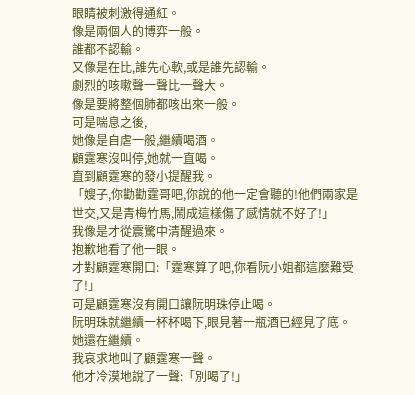眼睛被刺激得通紅。
像是兩個人的博弈一般。
誰都不認輸。
又像是在比,誰先心軟,或是誰先認輸。
劇烈的咳嗽聲一聲比一聲大。
像是要將整個肺都咳出來一般。
可是喘息之後,
她像是自虐一般,繼續喝酒。
顧霆寒沒叫停,她就一直喝。
直到顧霆寒的發小提醒我。
「嫂子,你勸勸霆哥吧,你說的他一定會聽的!他們兩家是世交,又是青梅竹馬,鬧成這樣傷了感情就不好了!」
我像是才從震驚中清醒過來。
抱歉地看了他一眼。
才對顧霆寒開口:「霆寒算了吧,你看阮小姐都這麼難受了!」
可是顧霆寒沒有開口讓阮明珠停止喝。
阮明珠就繼續一杯杯喝下,眼見著一瓶酒已經見了底。
她還在繼續。
我哀求地叫了顧霆寒一聲。
他才冷漠地說了一聲:「別喝了!」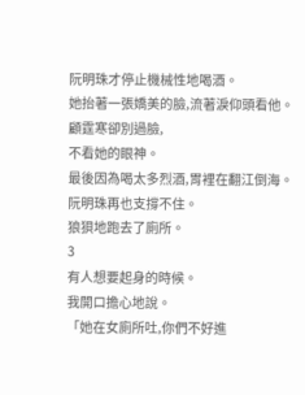阮明珠才停止機械性地喝酒。
她抬著一張嬌美的臉,流著淚仰頭看他。
顧霆寒卻別過臉,
不看她的眼神。
最後因為喝太多烈酒,胃裡在翻江倒海。
阮明珠再也支撐不住。
狼狽地跑去了廁所。
3
有人想要起身的時候。
我開口擔心地說。
「她在女廁所吐,你們不好進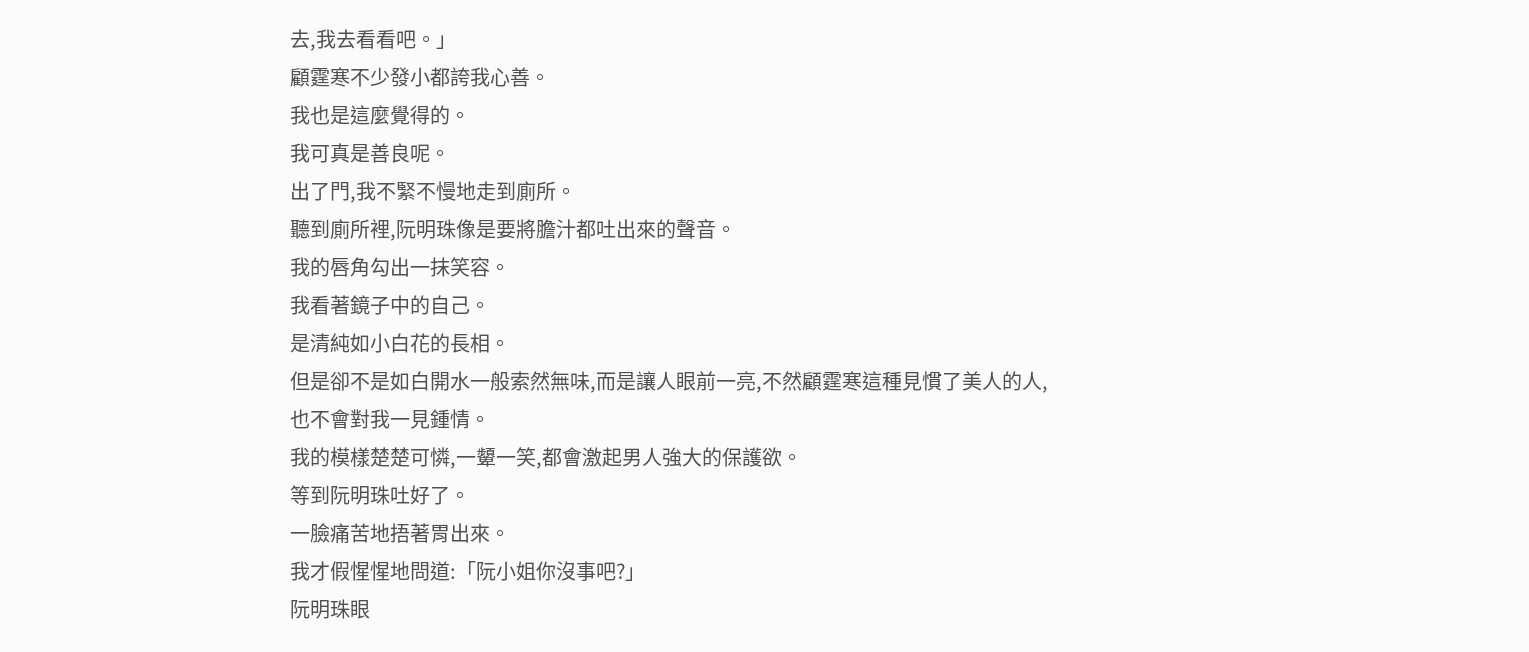去,我去看看吧。」
顧霆寒不少發小都誇我心善。
我也是這麼覺得的。
我可真是善良呢。
出了門,我不緊不慢地走到廁所。
聽到廁所裡,阮明珠像是要將膽汁都吐出來的聲音。
我的唇角勾出一抹笑容。
我看著鏡子中的自己。
是清純如小白花的長相。
但是卻不是如白開水一般索然無味,而是讓人眼前一亮,不然顧霆寒這種見慣了美人的人,
也不會對我一見鍾情。
我的模樣楚楚可憐,一顰一笑,都會激起男人強大的保護欲。
等到阮明珠吐好了。
一臉痛苦地捂著胃出來。
我才假惺惺地問道:「阮小姐你沒事吧?」
阮明珠眼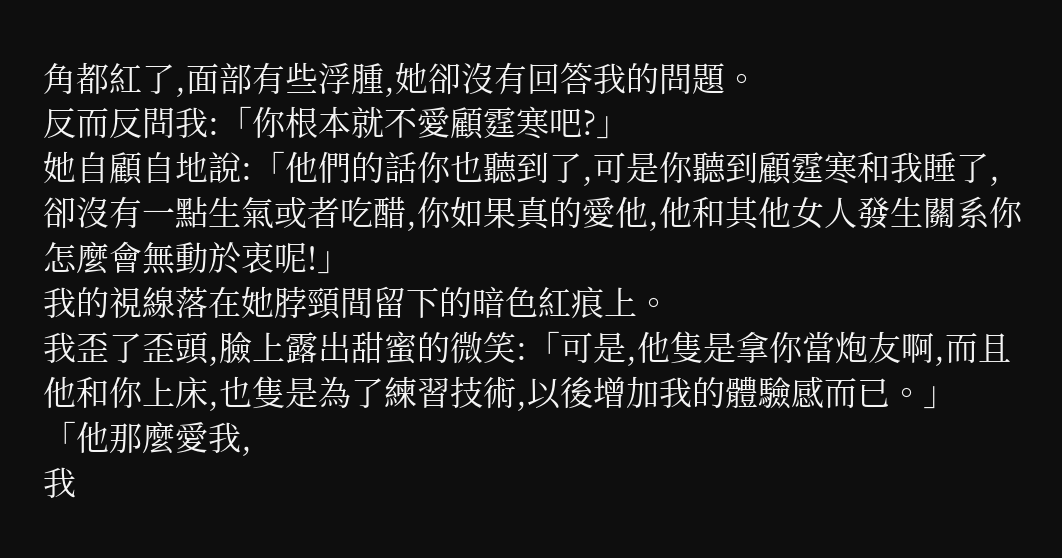角都紅了,面部有些浮腫,她卻沒有回答我的問題。
反而反問我:「你根本就不愛顧霆寒吧?」
她自顧自地說:「他們的話你也聽到了,可是你聽到顧霆寒和我睡了,卻沒有一點生氣或者吃醋,你如果真的愛他,他和其他女人發生關系你怎麼會無動於衷呢!」
我的視線落在她脖頸間留下的暗色紅痕上。
我歪了歪頭,臉上露出甜蜜的微笑:「可是,他隻是拿你當炮友啊,而且他和你上床,也隻是為了練習技術,以後增加我的體驗感而已。」
「他那麼愛我,
我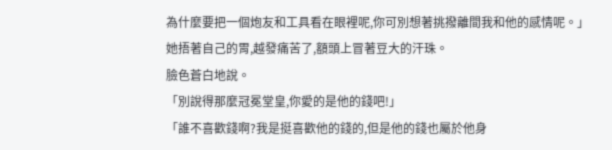為什麼要把一個炮友和工具看在眼裡呢,你可別想著挑撥離間我和他的感情呢。」
她捂著自己的胃,越發痛苦了,額頭上冒著豆大的汗珠。
臉色蒼白地說。
「別說得那麼冠冕堂皇,你愛的是他的錢吧!」
「誰不喜歡錢啊?我是挺喜歡他的錢的,但是他的錢也屬於他身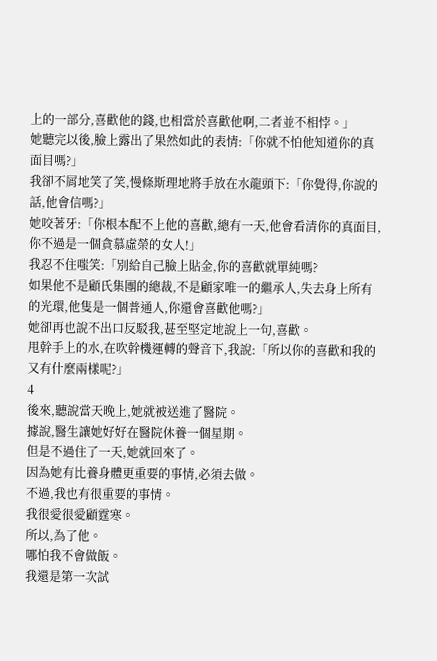上的一部分,喜歡他的錢,也相當於喜歡他啊,二者並不相悖。」
她聽完以後,臉上露出了果然如此的表情:「你就不怕他知道你的真面目嗎?」
我卻不屑地笑了笑,慢條斯理地將手放在水龍頭下:「你覺得,你說的話,他會信嗎?」
她咬著牙:「你根本配不上他的喜歡,總有一天,他會看清你的真面目,你不過是一個貪慕虛榮的女人!」
我忍不住嗤笑:「別給自己臉上貼金,你的喜歡就單純嗎?
如果他不是顧氏集團的總裁,不是顧家唯一的繼承人,失去身上所有的光環,他隻是一個普通人,你還會喜歡他嗎?」
她卻再也說不出口反駁我,甚至堅定地說上一句,喜歡。
甩幹手上的水,在吹幹機運轉的聲音下,我說:「所以你的喜歡和我的又有什麼兩樣呢?」
4
後來,聽說當天晚上,她就被送進了醫院。
據說,醫生讓她好好在醫院休養一個星期。
但是不過住了一天,她就回來了。
因為她有比養身體更重要的事情,必須去做。
不過,我也有很重要的事情。
我很愛很愛顧霆寒。
所以,為了他。
哪怕我不會做飯。
我還是第一次試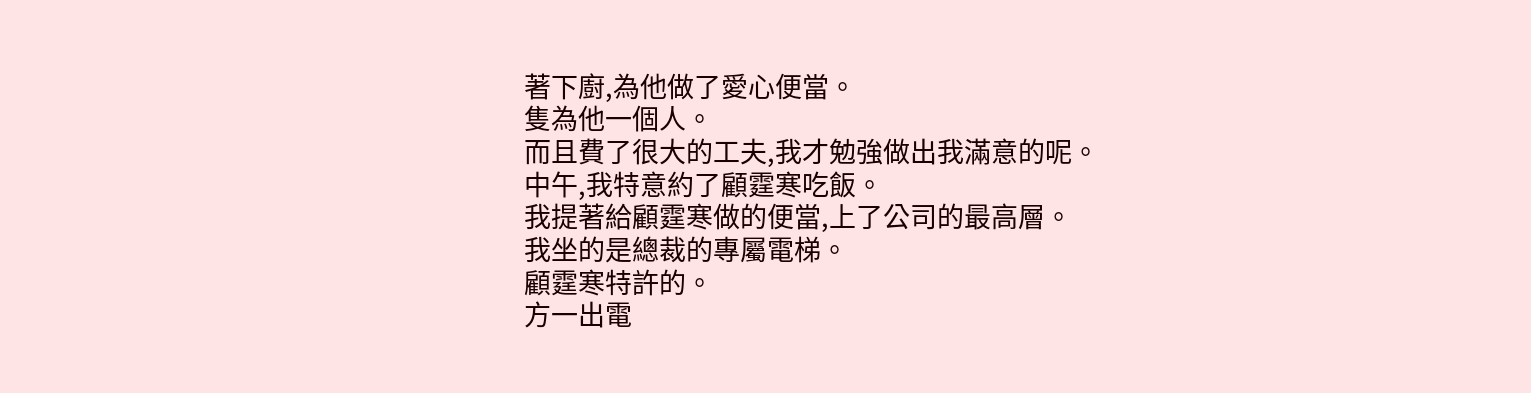著下廚,為他做了愛心便當。
隻為他一個人。
而且費了很大的工夫,我才勉強做出我滿意的呢。
中午,我特意約了顧霆寒吃飯。
我提著給顧霆寒做的便當,上了公司的最高層。
我坐的是總裁的專屬電梯。
顧霆寒特許的。
方一出電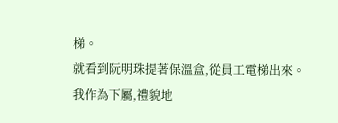梯。
就看到阮明珠提著保溫盒,從員工電梯出來。
我作為下屬,禮貌地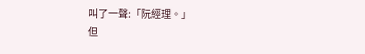叫了一聲:「阮經理。」
但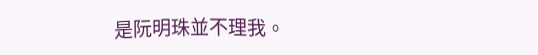是阮明珠並不理我。